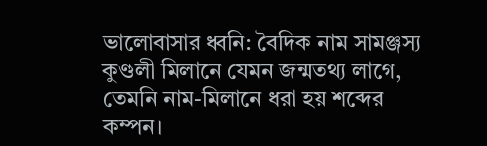ভালোবাসার ধ্বনি: বৈদিক নাম সামঞ্জস্য
কুণ্ডলী মিলানে যেমন জন্মতথ্য লাগে, তেমনি নাম-মিলানে ধরা হয় শব্দের কম্পন।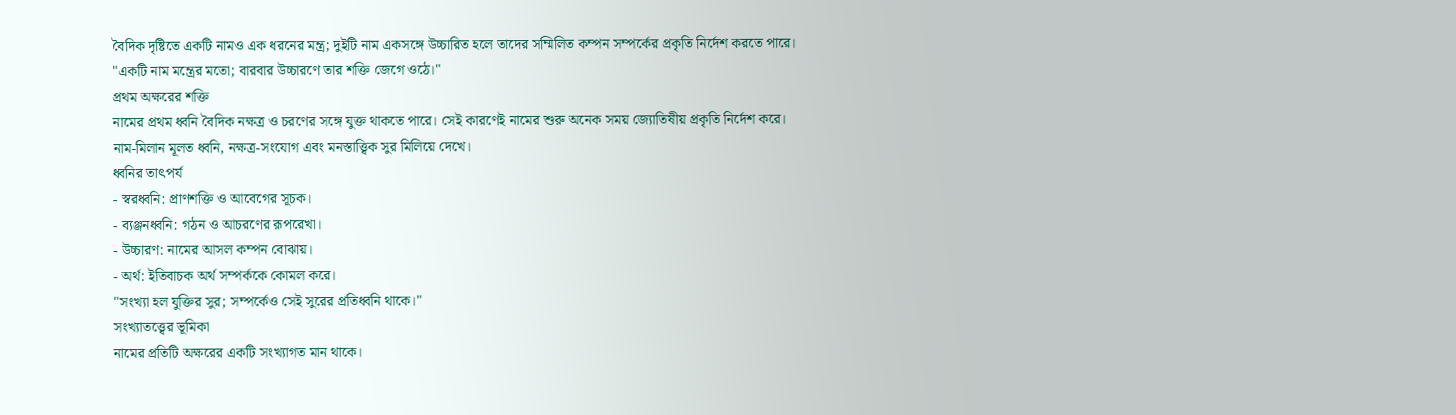বৈদিক দৃষ্টিতে একটি নামও এক ধরনের মন্ত্র; দুইটি নাম একসঙ্গে উচ্চারিত হলে তাদের সম্মিলিত কম্পন সম্পর্কের প্রকৃতি নির্দেশ করতে পারে।
"একটি নাম মন্ত্রের মতো; বারবার উচ্চারণে তার শক্তি জেগে ওঠে।"
প্রথম অক্ষরের শক্তি
নামের প্রথম ধ্বনি বৈদিক নক্ষত্র ও চরণের সঙ্গে যুক্ত থাকতে পারে। সেই কারণেই নামের শুরু অনেক সময় জ্যোতিষীয় প্রকৃতি নির্দেশ করে।
নাম-মিলান মূলত ধ্বনি, নক্ষত্র-সংযোগ এবং মনস্তাত্ত্বিক সুর মিলিয়ে দেখে।
ধ্বনির তাৎপর্য
- স্বরধ্বনি: প্রাণশক্তি ও আবেগের সূচক।
- ব্যঞ্জনধ্বনি: গঠন ও আচরণের রূপরেখা।
- উচ্চারণ: নামের আসল কম্পন বোঝায়।
- অর্থ: ইতিবাচক অর্থ সম্পর্ককে কোমল করে।
"সংখ্যা হল যুক্তির সুর; সম্পর্কেও সেই সুরের প্রতিধ্বনি থাকে।"
সংখ্যাতত্ত্বের ভূমিকা
নামের প্রতিটি অক্ষরের একটি সংখ্যাগত মান থাকে।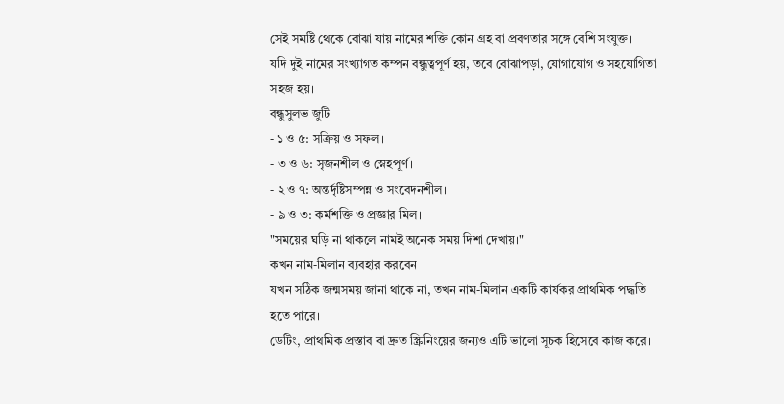সেই সমষ্টি থেকে বোঝা যায় নামের শক্তি কোন গ্রহ বা প্রবণতার সঙ্গে বেশি সংযুক্ত।
যদি দুই নামের সংখ্যাগত কম্পন বন্ধুত্বপূর্ণ হয়, তবে বোঝাপড়া, যোগাযোগ ও সহযোগিতা সহজ হয়।
বন্ধুসুলভ জুটি
- ১ ও ৫: সক্রিয় ও সফল।
- ৩ ও ৬: সৃজনশীল ও স্নেহপূর্ণ।
- ২ ও ৭: অন্তর্দৃষ্টিসম্পন্ন ও সংবেদনশীল।
- ৯ ও ৩: কর্মশক্তি ও প্রজ্ঞার মিল।
"সময়ের ঘড়ি না থাকলে নামই অনেক সময় দিশা দেখায়।"
কখন নাম-মিলান ব্যবহার করবেন
যখন সঠিক জন্মসময় জানা থাকে না, তখন নাম-মিলান একটি কার্যকর প্রাথমিক পদ্ধতি হতে পারে।
ডেটিং, প্রাথমিক প্রস্তাব বা দ্রুত স্ক্রিনিংয়ের জন্যও এটি ভালো সূচক হিসেবে কাজ করে।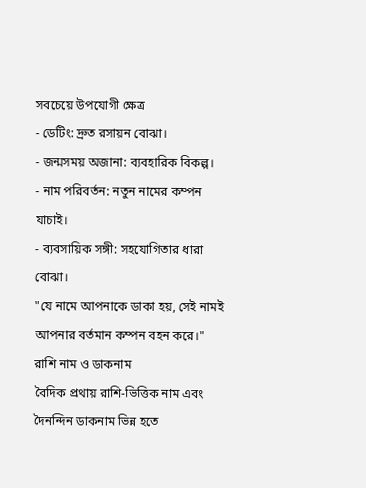সবচেয়ে উপযোগী ক্ষেত্র
- ডেটিং: দ্রুত রসায়ন বোঝা।
- জন্মসময় অজানা: ব্যবহারিক বিকল্প।
- নাম পরিবর্তন: নতুন নামের কম্পন যাচাই।
- ব্যবসায়িক সঙ্গী: সহযোগিতার ধারা বোঝা।
"যে নামে আপনাকে ডাকা হয়, সেই নামই আপনার বর্তমান কম্পন বহন করে।"
রাশি নাম ও ডাকনাম
বৈদিক প্রথায় রাশি-ভিত্তিক নাম এবং দৈনন্দিন ডাকনাম ভিন্ন হতে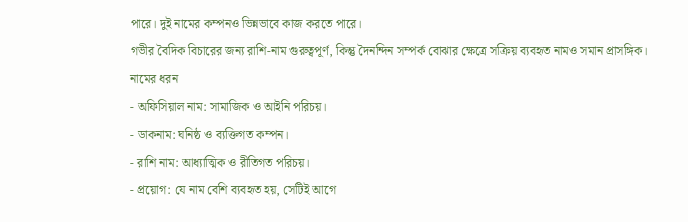পারে। দুই নামের কম্পনও ভিন্নভাবে কাজ করতে পারে।
গভীর বৈদিক বিচারের জন্য রাশি-নাম গুরুত্বপূর্ণ, কিন্তু দৈনন্দিন সম্পর্ক বোঝার ক্ষেত্রে সক্রিয় ব্যবহৃত নামও সমান প্রাসঙ্গিক।
নামের ধরন
- অফিসিয়াল নাম: সামাজিক ও আইনি পরিচয়।
- ডাকনাম: ঘনিষ্ঠ ও ব্যক্তিগত কম্পন।
- রাশি নাম: আধ্যাত্মিক ও রীতিগত পরিচয়।
- প্রয়োগ: যে নাম বেশি ব্যবহৃত হয়, সেটিই আগে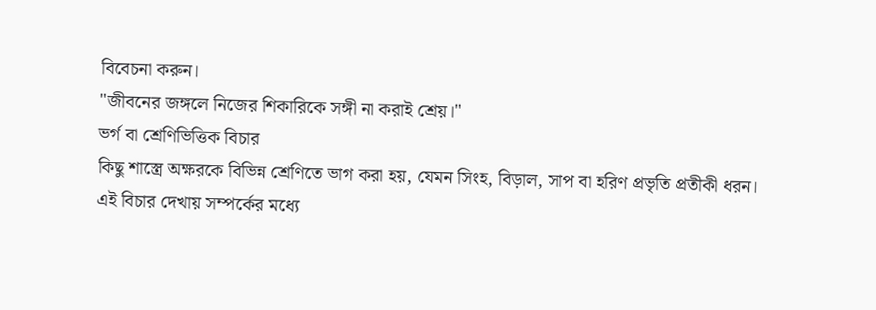বিবেচনা করুন।
"জীবনের জঙ্গলে নিজের শিকারিকে সঙ্গী না করাই শ্রেয়।"
ভর্গ বা শ্রেণিভিত্তিক বিচার
কিছু শাস্ত্রে অক্ষরকে বিভিন্ন শ্রেণিতে ভাগ করা হয়, যেমন সিংহ, বিড়াল, সাপ বা হরিণ প্রভৃতি প্রতীকী ধরন।
এই বিচার দেখায় সম্পর্কের মধ্যে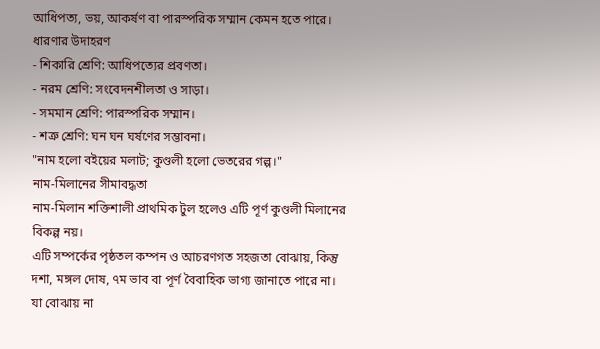আধিপত্য, ভয়, আকর্ষণ বা পারস্পরিক সম্মান কেমন হতে পারে।
ধারণার উদাহরণ
- শিকারি শ্রেণি: আধিপত্যের প্রবণতা।
- নরম শ্রেণি: সংবেদনশীলতা ও সাড়া।
- সমমান শ্রেণি: পারস্পরিক সম্মান।
- শত্রু শ্রেণি: ঘন ঘন ঘর্ষণের সম্ভাবনা।
"নাম হলো বইয়ের মলাট; কুণ্ডলী হলো ভেতরের গল্প।"
নাম-মিলানের সীমাবদ্ধতা
নাম-মিলান শক্তিশালী প্রাথমিক টুল হলেও এটি পূর্ণ কুণ্ডলী মিলানের বিকল্প নয়।
এটি সম্পর্কের পৃষ্ঠতল কম্পন ও আচরণগত সহজতা বোঝায়, কিন্তু দশা, মঙ্গল দোষ, ৭ম ভাব বা পূর্ণ বৈবাহিক ভাগ্য জানাতে পারে না।
যা বোঝায় না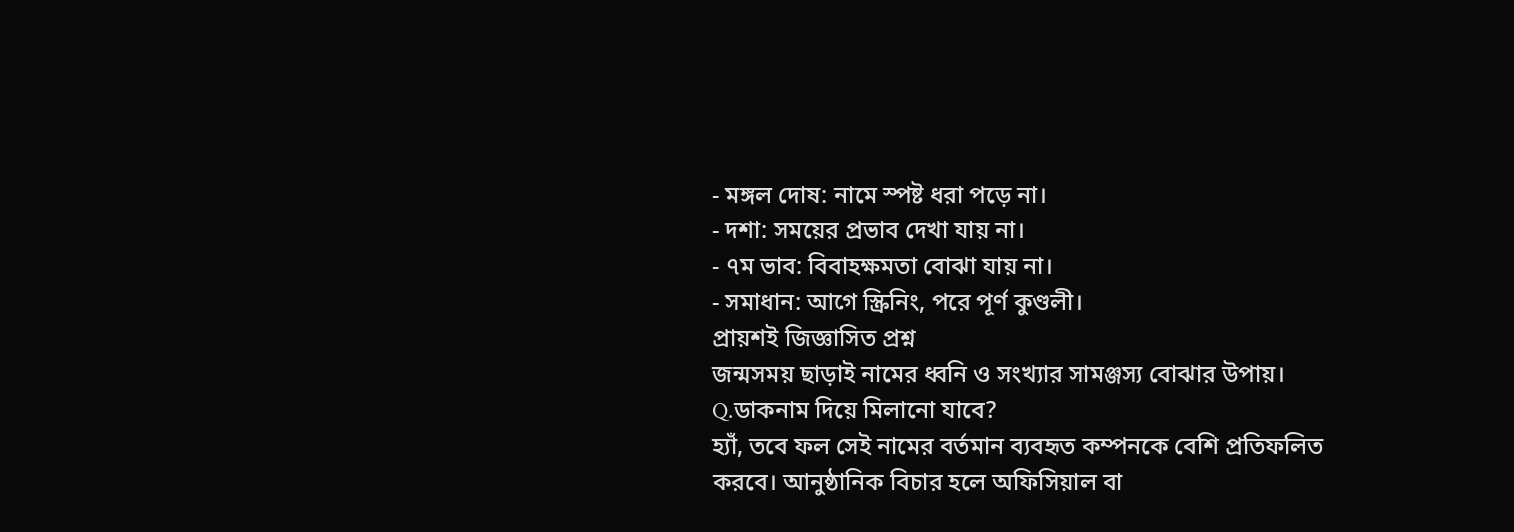- মঙ্গল দোষ: নামে স্পষ্ট ধরা পড়ে না।
- দশা: সময়ের প্রভাব দেখা যায় না।
- ৭ম ভাব: বিবাহক্ষমতা বোঝা যায় না।
- সমাধান: আগে স্ক্রিনিং, পরে পূর্ণ কুণ্ডলী।
প্রায়শই জিজ্ঞাসিত প্রশ্ন
জন্মসময় ছাড়াই নামের ধ্বনি ও সংখ্যার সামঞ্জস্য বোঝার উপায়।
Q.ডাকনাম দিয়ে মিলানো যাবে?
হ্যাঁ, তবে ফল সেই নামের বর্তমান ব্যবহৃত কম্পনকে বেশি প্রতিফলিত করবে। আনুষ্ঠানিক বিচার হলে অফিসিয়াল বা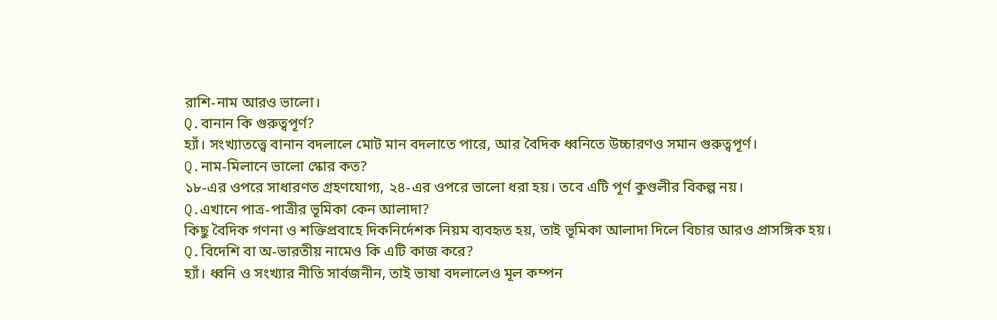রাশি-নাম আরও ভালো।
Q.বানান কি গুরুত্বপূর্ণ?
হ্যাঁ। সংখ্যাতত্ত্বে বানান বদলালে মোট মান বদলাতে পারে, আর বৈদিক ধ্বনিতে উচ্চারণও সমান গুরুত্বপূর্ণ।
Q.নাম-মিলানে ভালো স্কোর কত?
১৮-এর ওপরে সাধারণত গ্রহণযোগ্য, ২৪-এর ওপরে ভালো ধরা হয়। তবে এটি পূর্ণ কুণ্ডলীর বিকল্প নয়।
Q.এখানে পাত্র-পাত্রীর ভূমিকা কেন আলাদা?
কিছু বৈদিক গণনা ও শক্তিপ্রবাহে দিকনির্দেশক নিয়ম ব্যবহৃত হয়, তাই ভূমিকা আলাদা দিলে বিচার আরও প্রাসঙ্গিক হয়।
Q.বিদেশি বা অ-ভারতীয় নামেও কি এটি কাজ করে?
হ্যাঁ। ধ্বনি ও সংখ্যার নীতি সার্বজনীন, তাই ভাষা বদলালেও মূল কম্পন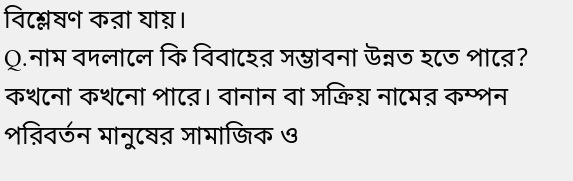বিশ্লেষণ করা যায়।
Q.নাম বদলালে কি বিবাহের সম্ভাবনা উন্নত হতে পারে?
কখনো কখনো পারে। বানান বা সক্রিয় নামের কম্পন পরিবর্তন মানুষের সামাজিক ও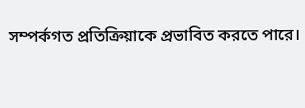সম্পর্কগত প্রতিক্রিয়াকে প্রভাবিত করতে পারে।